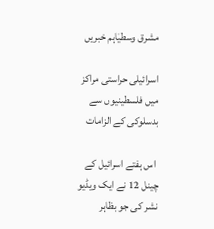مشرق وسطیٰاہم خبریں

اسرائیلی حراستی مراکز میں فلسطینیوں سے بدسلوکی کے الزامات

 اس ہفتے اسرائیل کے چینل 12 نے ایک ویڈیو نشر کی جو بظاہر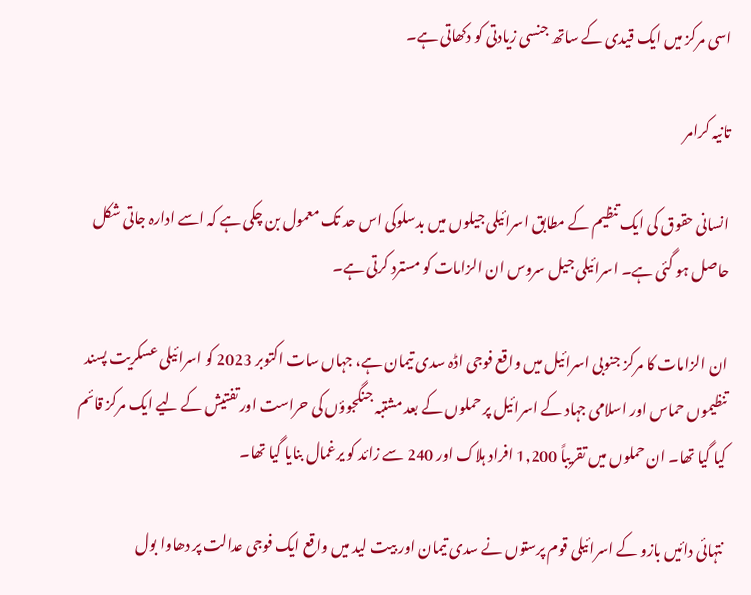اسی مرکز میں ایک قیدی کے ساتھ جنسی زیادتی کو دکھاتی ہے۔

تانیہ کرامر

انسانی حقوق کی ایک تنظیم کے مطابق اسرائیلی جیلوں میں بدسلوکی اس حد تک معمول بن چکی ہے کہ اسے ادارہ جاتی شکل حاصل ہو گئی ہے۔ اسرائیلی جیل سروس ان الزامات کو مسترد کرتی ہے۔

ان الزامات کا مرکز جنوبی اسرائیل میں واقع فوجی اڈہ سدی تیمان ہے، جہاں سات اکتوبر 2023 کو اسرائیلی عسکریت پسند تنظیموں حماس اور اسلامی جہاد کے اسرائیل پر حملوں کے بعد مشتبہ جنگجوؤں کی حراست اور تفتیش کے لیے ایک مرکز قائم کیا گیا تھا۔ ان حملوں میں تقریباً 1,200 افراد ہلاک اور 240 سے زائد کو یرغمال بنایا گیا تھا۔

 نتہائی دائیں بازو کے اسرائیلی قوم پرستوں نے سدی تیمان اور بیت لید میں واقع ایک فوجی عدالت پر دھاوا بول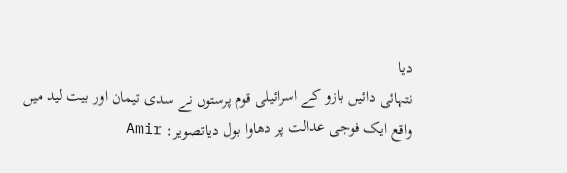دیا
نتہائی دائیں بازو کے اسرائیلی قوم پرستوں نے سدی تیمان اور بیت لید میں واقع ایک فوجی عدالت پر دھاوا بول دیاتصویر: Amir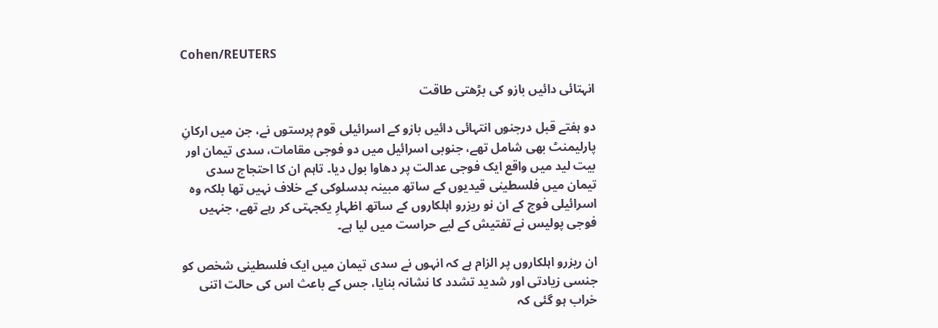Cohen/REUTERS

انہتائی دائیں بازو کی بڑھتی طاقت

دو ہفتے قبل درجنوں انتہائی دائیں بازو کے اسرائیلی قوم پرستوں نے، جن میں ارکانِ پارلیمنٹ بھی شامل تھے، جنوبی اسرائیل میں دو فوجی مقامات، سدی تیمان اور بیت لید میں واقع ایک فوجی عدالت پر دھاوا بول دیا۔ تاہم ان کا احتجاج سدی تیمان میں فلسطینی قیدیوں کے ساتھ مبینہ بدسلوکی کے خلاف نہیں تھا بلکہ وہ اسرائیلی فوج کے ان نو ریزرو اہلکاروں کے ساتھ اظہارِ یکجہتی کر رہے تھے، جنہیں فوجی پولیس نے تفتیش کے لیے حراست میں لیا ہے۔

ان ریزرو اہلکاروں پر الزام ہے کہ انہوں نے سدی تیمان میں ایک فلسطینی شخص کو جنسی زیادتی اور شدید تشدد کا نشانہ بنایا، جس کے باعث اس کی حالت اتنی خراب ہو گئی کہ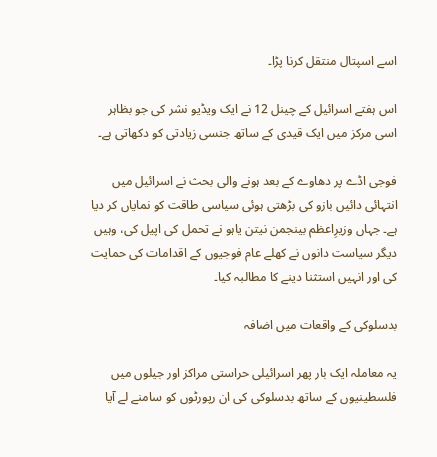اسے اسپتال منتقل کرنا پڑا۔

اس ہفتے اسرائیل کے چینل 12 نے ایک ویڈیو نشر کی جو بظاہر اسی مرکز میں ایک قیدی کے ساتھ جنسی زیادتی کو دکھاتی ہے۔

فوجی اڈے پر دھاوے کے بعد ہونے والی بحث نے اسرائیل میں انتہائی دائیں بازو کی بڑھتی ہوئی سیاسی طاقت کو نمایاں کر دیا ہے۔ جہاں وزیرِاعظم بینجمن نیتن یاہو نے تحمل کی اپیل کی، وہیں دیگر سیاست دانوں نے کھلے عام فوجیوں کے اقدامات کی حمایت کی اور انہیں استثنا دینے کا مطالبہ کیا۔

بدسلوکی کے واقعات میں اضافہ

یہ معاملہ ایک بار پھر اسرائیلی حراستی مراکز اور جیلوں میں فلسطینیوں کے ساتھ بدسلوکی کی ان رپورٹوں کو سامنے لے آیا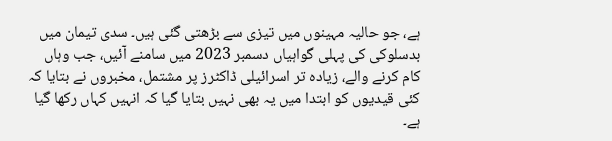ہے، جو حالیہ مہینوں میں تیزی سے بڑھتی گئی ہیں۔ سدی تیمان میں بدسلوکی کی پہلی گواہیاں دسمبر 2023 میں سامنے آئیں، جب وہاں کام کرنے والے، زیادہ تر اسرائیلی ڈاکٹرز پر مشتمل، مخبروں نے بتایا کہ کئی قیدیوں کو ابتدا میں یہ بھی نہیں بتایا گیا کہ انہیں کہاں رکھا گیا ہے۔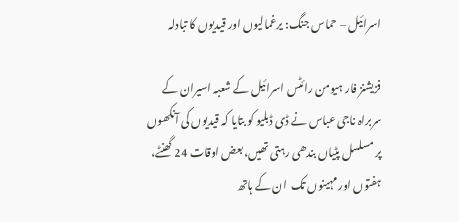اسرائیل – حماس جنگ: یرغمالیوں اور قیدیوں کا تبادلہ

فزیشنز فار ہیومن رائٹس اسرائیل کے شعبہ اسیران کے سربراہ ناجی عباس نے ڈی ڈبلیو کو بتایا کہ قیدیوں کی آنکھوں پر مسلسل پٹیاں بندھی رہتی تھیں، بعض اوقات 24 گھنٹے، ہفتوں اور مہینوں تک  ان کے ہاتھ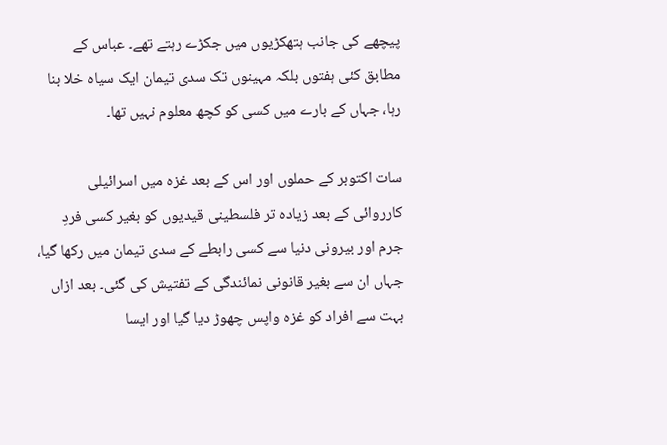پیچھے کی جانب ہتھکڑیوں میں جکڑے رہتے تھے۔ عباس کے مطابق کئی ہفتوں بلکہ مہینوں تک سدی تیمان ایک سیاہ خلا بنا رہا، جہاں کے بارے میں کسی کو کچھ معلوم نہیں تھا۔

سات اکتوبر کے حملوں اور اس کے بعد غزہ میں اسرائیلی کارروائی کے بعد زیادہ تر فلسطینی قیدیوں کو بغیر کسی فردِ جرم اور بیرونی دنیا سے کسی رابطے کے سدی تیمان میں رکھا گیا، جہاں ان سے بغیر قانونی نمائندگی کے تفتیش کی گئی۔ بعد ازاں بہت سے افراد کو غزہ واپس چھوڑ دیا گیا اور ایسا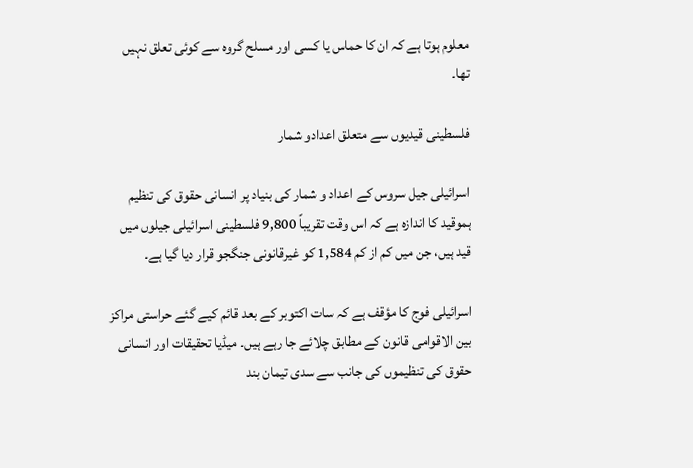معلوم ہوتا ہے کہ ان کا حماس یا کسی اور مسلح گروہ سے کوئی تعلق نہیں تھا۔

فلسطینی قیدیوں سے متعلق اعدادو شمار

اسرائیلی جیل سروس کے اعداد و شمار کی بنیاد پر انسانی حقوق کی تنظیم ہموقید کا اندازہ ہے کہ اس وقت تقریباً 9,800 فلسطینی اسرائیلی جیلوں میں قید ہیں، جن میں کم از کم 1,584 کو غیرقانونی جنگجو قرار دیا گیا ہے۔

اسرائیلی فوج کا مؤقف ہے کہ سات اکتوبر کے بعد قائم کیے گئے حراستی مراکز بین الاقوامی قانون کے مطابق چلائے جا رہے ہیں۔ میڈیا تحقیقات اور انسانی حقوق کی تنظیموں کی جانب سے سدی تیمان بند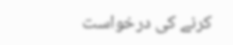کرنے کی درخواست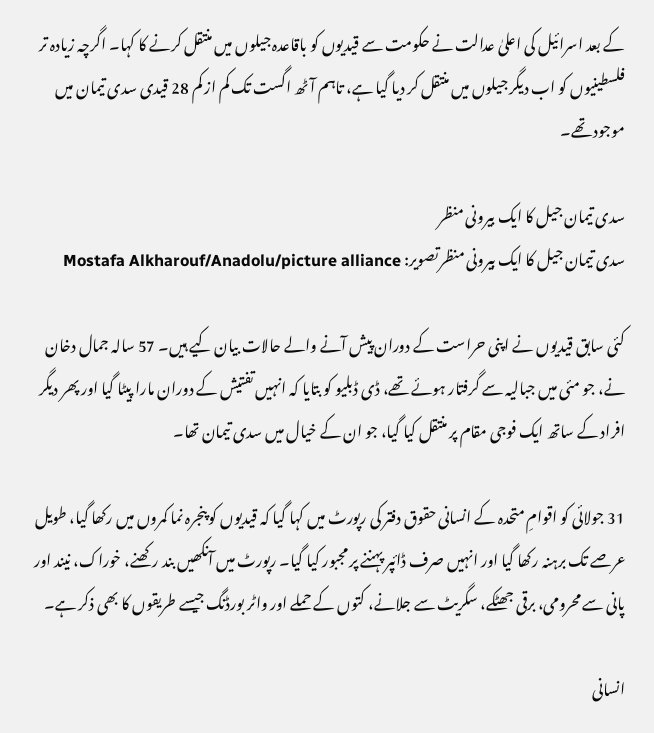کے بعد اسرائیل کی اعلیٰ عدالت نے حکومت سے قیدیوں کو باقاعدہ جیلوں میں منتقل کرنے کا کہا۔ اگرچہ زیادہ تر فلسطینیوں کو اب دیگر جیلوں میں منتقل کر دیا گیا ہے، تاہم آٹھ اگست تک کم از کم 28 قیدی سدی تیمان میں موجود تھے۔

سدی تیمان جیل کا ایک بیرونی منظر
سدی تیمان جیل کا ایک بیرونی منظرتصویر: Mostafa Alkharouf/Anadolu/picture alliance

کئی سابق قیدیوں نے اپنی حراست کے دوران پیش آنے والے حالات بیان کیے ہیں۔ 57 سالہ جمال دخان نے، جو مئی میں جبالیہ سے گرفتار ہوئے تھے، ڈی ڈبلیو کو بتایا کہ انہیں تفتیش کے دوران مارا پیٹا گیا اور پھر دیگر افراد کے ساتھ ایک فوجی مقام پر منتقل کیا گیا، جو ان کے خیال میں سدی تیمان تھا۔

31 جولائی کو اقوامِ متحدہ کے انسانی حقوق دفتر کی رپورٹ میں کہا گیا کہ قیدیوں کو پنجرہ نما کمروں میں رکھا گیا، طویل عرصے تک برہنہ رکھا گیا اور انہیں صرف ڈائپر پہننے پر مجبور کیا گیا۔ رپورٹ میں آنکھیں بند رکھنے، خوراک، نیند اور پانی سے محرومی، برقی جھٹکے، سگریٹ سے جلانے، کتوں کے حملے اور واٹر بورڈنگ جیسے طریقوں کا بھی ذکر ہے۔

انسانی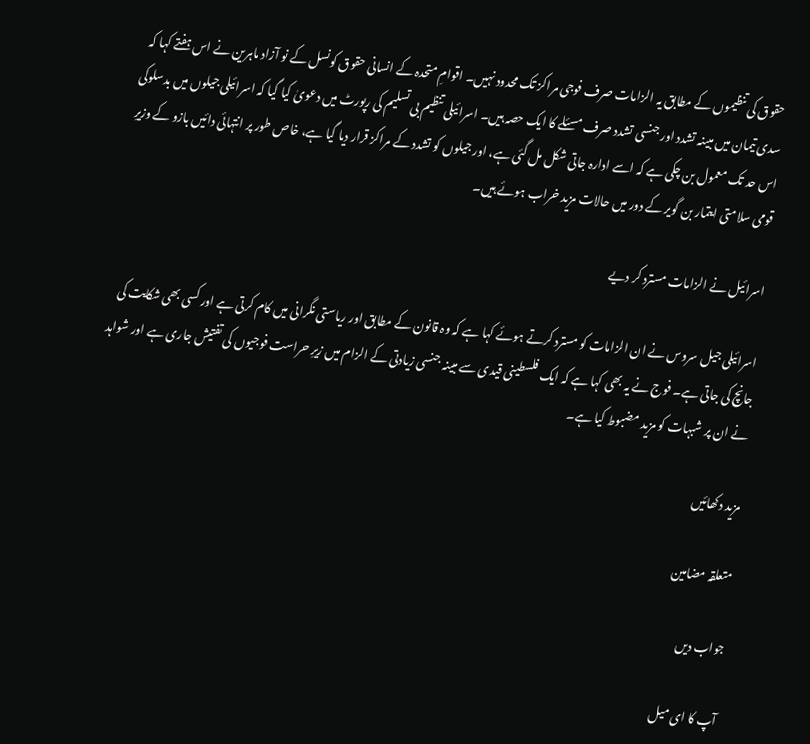حقوق کی تنظیموں کے مطابق یہ الزامات صرف فوجی مراکز تک محدود نہیں۔ اقوامِ متحدہ کے انسانی حقوق کونسل کے نو آزاد ماہرین نے اس ہفتے کہا کہ سدی تیمان میں مبینہ تشدد اور جنسی تشدد صرف مسئلے کا ایک حصہ ہیں۔ اسرائیلی تنظیم بی تسلیم کی رپورٹ میں دعویٰ کیا گیا کہ اسرائیلی جیلوں میں بدسلوکی اس حد تک معمول بن چکی ہے کہ اسے ادارہ جاتی شکل مل گئی ہے، اور جیلوں کو تشدد کے مراکز قرار دیا گیا ہے، خاص طور پر انتہائی دائیں بازو کے وزیرِ قومی سلامتی ایتمار بن گویر کے دور میں حالات مزید خراب ہوئے ہیں۔

اسرائیل نے الزامات مسترد کر دیے

اسرائیلی جیل سروس نے ان الزامات کو مسترد کرتے ہوئے کہا ہے کہ وہ قانون کے مطابق اور ریاستی نگرانی میں کام کرتی ہے اور کسی بھی شکایت کی جانچ کی جاتی ہے۔ فوج نے یہ بھی کہا ہے کہ ایک فلسطینی قیدی سے مبینہ جنسی زیادتی کے الزام میں زیرِ حراست فوجیوں کی تفتیش جاری ہے اور شواہد نے ان پر شبہات کو مزید مضبوط کیا ہے۔

مزید دکھائیں

متعلقہ مضامین

جواب دیں

آپ کا ای میل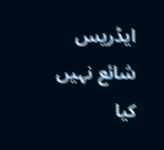ایڈریس شائع نہیں کیا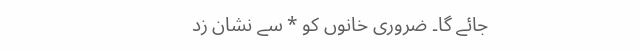جائے گا۔ ضروری خانوں کو * سے نشان زد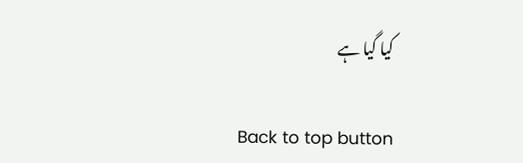کیا گیا ہے

Back to top button